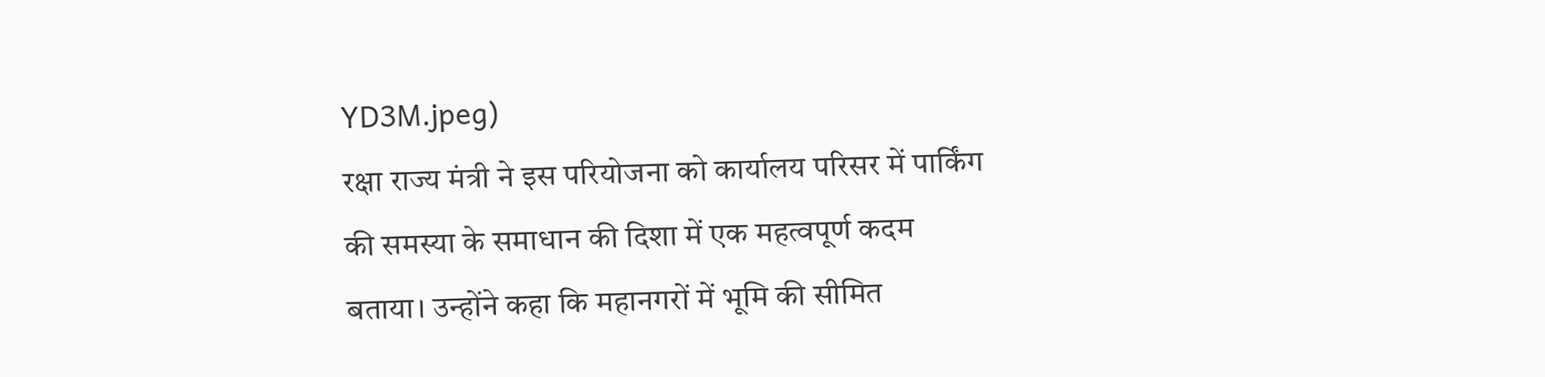YD3M.jpeg)
रक्षा राज्य मंत्री ने इस परियोजना को कार्यालय परिसर में पार्किंग की समस्या के समाधान की दिशा में एक महत्वपूर्ण कदम बताया। उन्होंने कहा कि महानगरों में भूमि की सीमित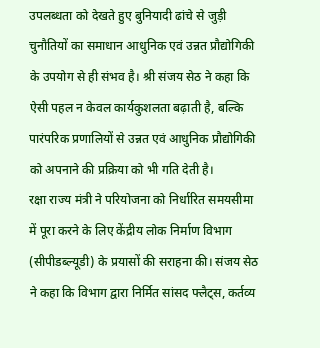उपलब्धता को देखते हुए बुनियादी ढांचे से जुड़ी चुनौतियों का समाधान आधुनिक एवं उन्नत प्रौद्योगिकी के उपयोग से ही संभव है। श्री संजय सेठ ने कहा कि ऐसी पहल न केवल कार्यकुशलता बढ़ाती है, बल्कि पारंपरिक प्रणालियों से उन्नत एवं आधुनिक प्रौद्योगिकी को अपनाने की प्रक्रिया को भी गति देती है।
रक्षा राज्य मंत्री ने परियोजना को निर्धारित समयसीमा में पूरा करने के लिए केंद्रीय लोक निर्माण विभाग (सीपीडब्ल्यूडी) के प्रयासों की सराहना की। संजय सेठ ने कहा कि विभाग द्वारा निर्मित सांसद फ्लैट्स, कर्तव्य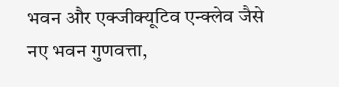भवन और एक्जीक्यूटिव एन्क्लेव जैसे नए भवन गुणवत्ता,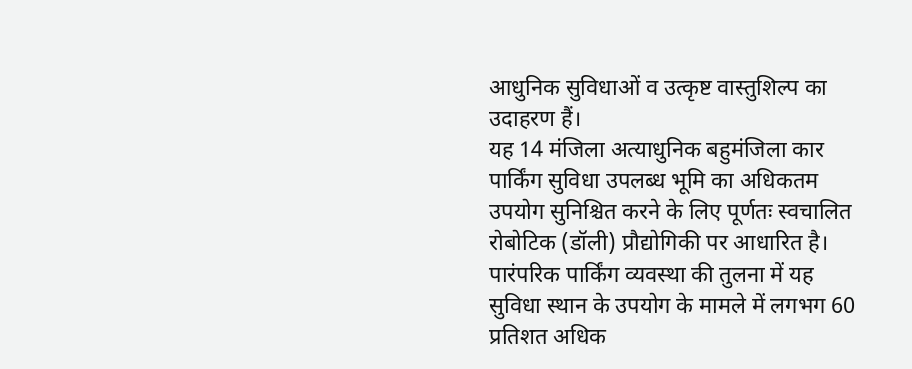आधुनिक सुविधाओं व उत्कृष्ट वास्तुशिल्प का उदाहरण हैं।
यह 14 मंजिला अत्याधुनिक बहुमंजिला कार पार्किंग सुविधा उपलब्ध भूमि का अधिकतम उपयोग सुनिश्चित करने के लिए पूर्णतः स्वचालित रोबोटिक (डॉली) प्रौद्योगिकी पर आधारित है। पारंपरिक पार्किंग व्यवस्था की तुलना में यह सुविधा स्थान के उपयोग के मामले में लगभग 60 प्रतिशत अधिक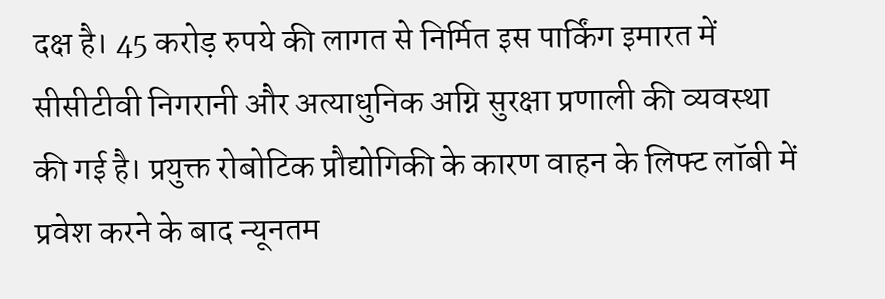दक्ष है। 45 करोड़ रुपये की लागत से निर्मित इस पार्किंग इमारत में सीसीटीवी निगरानी और अत्याधुनिक अग्नि सुरक्षा प्रणाली की व्यवस्था की गई है। प्रयुक्त रोबोटिक प्रौद्योगिकी के कारण वाहन के लिफ्ट लॉबी में प्रवेश करने के बाद न्यूनतम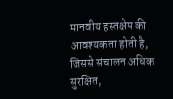मानवीय हस्तक्षेप की आवश्यकता होती है, जिससे संचालन अधिक सुरक्षित,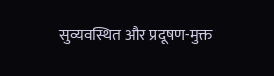सुव्यवस्थित और प्रदूषण-मुक्त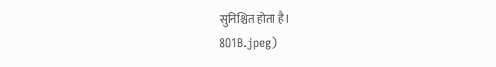सुनिश्चित होता है।
8O1B.jpeg)